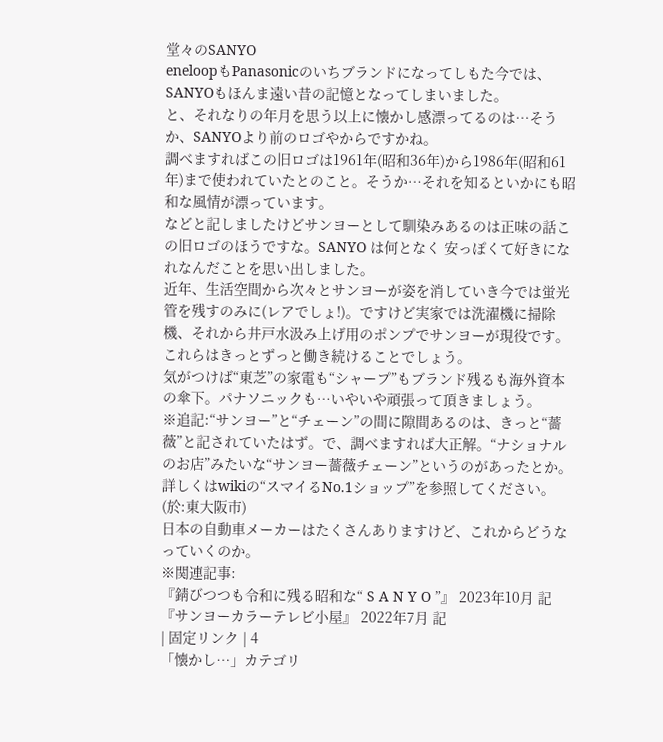堂々のSANYO
eneloopもPanasonicのいちブランドになってしもた今では、SANYOもほんま遠い昔の記憶となってしまいました。
と、それなりの年月を思う以上に懐かし感漂ってるのは…そうか、SANYOより前のロゴやからですかね。
調べますればこの旧ロゴは1961年(昭和36年)から1986年(昭和61年)まで使われていたとのこと。そうか…それを知るといかにも昭和な風情が漂っています。
などと記しましたけどサンヨーとして馴染みあるのは正味の話この旧ロゴのほうですな。SANYO は何となく 安っぽくて好きになれなんだことを思い出しました。
近年、生活空間から次々とサンヨーが姿を消していき今では蛍光管を残すのみに(レアでしょ!)。ですけど実家では洗濯機に掃除機、それから井戸水汲み上げ用のポンプでサンヨーが現役です。これらはきっとずっと働き続けることでしょう。
気がつけば“東芝”の家電も“シャープ”もブランド残るも海外資本の傘下。パナソニックも…いやいや頑張って頂きましょう。
※追記:“サンヨー”と“チェーン”の間に隙間あるのは、きっと“薔薇”と記されていたはず。で、調べますれば大正解。“ナショナルのお店”みたいな“サンヨー薔薇チェーン”というのがあったとか。詳しくはwikiの“スマイるNo.1ショップ”を参照してください。
(於:東大阪市)
日本の自動車メーカーはたくさんありますけど、これからどうなっていくのか。
※関連記事:
『錆びつつも令和に残る昭和な“ S A N Y O ”』 2023年10月 記
『サンヨーカラーテレビ小屋』 2022年7月 記
| 固定リンク | 4
「懐かし…」カテゴリ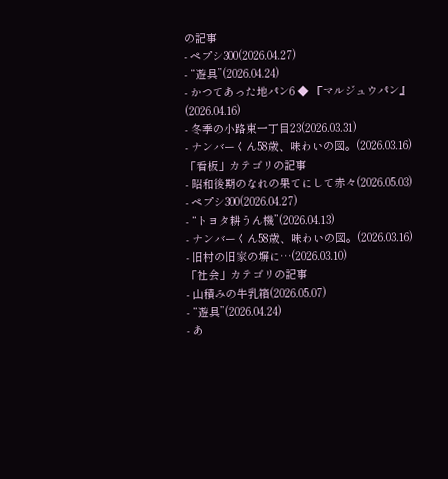の記事
- ペプシ300(2026.04.27)
- “遊具”(2026.04.24)
- かつてあった地パン6 ◆ 『マルジュウパン』(2026.04.16)
- 冬季の小路東一丁目23(2026.03.31)
- ナンバーくん58歳、味わいの図。(2026.03.16)
「看板」カテゴリの記事
- 昭和後期のなれの果てにして赤々(2026.05.03)
- ペプシ300(2026.04.27)
- “トヨタ耕うん機”(2026.04.13)
- ナンバーくん58歳、味わいの図。(2026.03.16)
- 旧村の旧家の塀に…(2026.03.10)
「社会」カテゴリの記事
- 山積みの牛乳箱(2026.05.07)
- “遊具”(2026.04.24)
- あ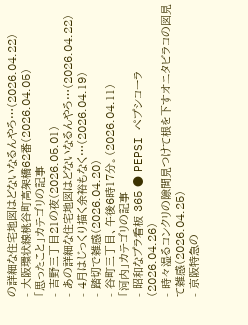の詳細な住宅地図はどないなるんやろ…(2026.04.22)
- 大阪環状線桃谷町高架橋62番(2026.04.05)
「思ったこと」カテゴリの記事
- 吉野三丁目21の夜(2026.05.01)
- あの詳細な住宅地図はどないなるんやろ…(2026.04.22)
- 4月はじっくり描く余裕もなく…(2026.04.19)
- 踏切で雑感(2026.04.20)
- 谷町三丁目、午後6時17分。(2026.04.11)
「河内」カテゴリの記事
- 昭和なプラ看板 365 ● PEPSI ぺプシコーラ(2026.04.26)
- 時々湿るコンクリの隙間見つけて根を下すオニタビラコの図見て雑感(2026.04.25)
- 京阪特急の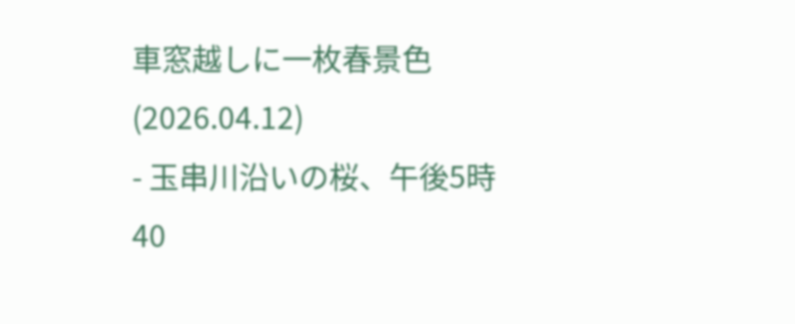車窓越しに一枚春景色(2026.04.12)
- 玉串川沿いの桜、午後5時40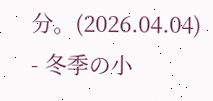分。(2026.04.04)
- 冬季の小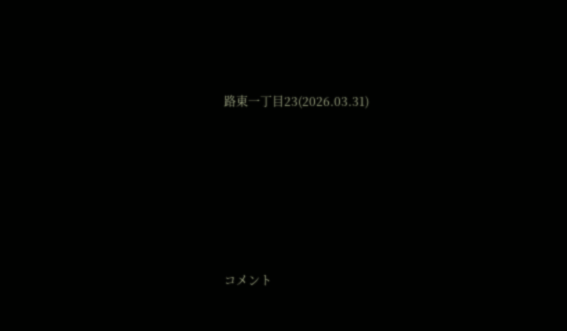路東一丁目23(2026.03.31)






コメント